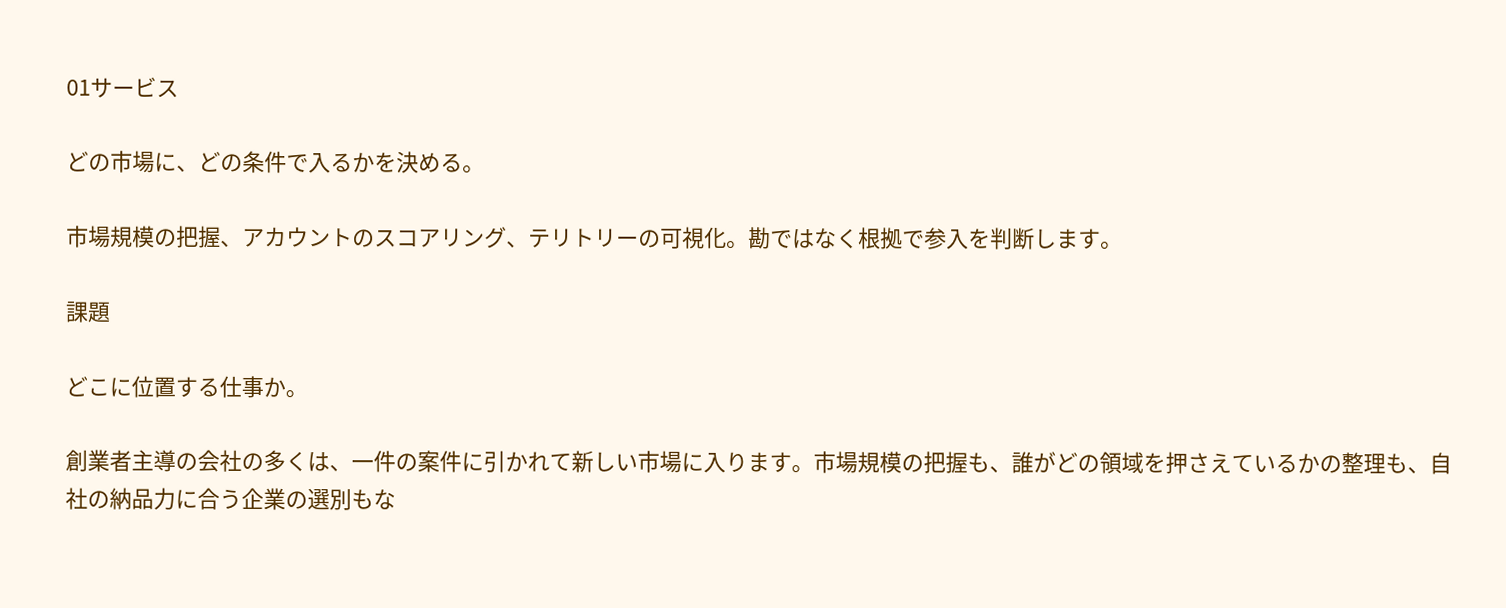01サービス

どの市場に、どの条件で入るかを決める。

市場規模の把握、アカウントのスコアリング、テリトリーの可視化。勘ではなく根拠で参入を判断します。

課題

どこに位置する仕事か。

創業者主導の会社の多くは、一件の案件に引かれて新しい市場に入ります。市場規模の把握も、誰がどの領域を押さえているかの整理も、自社の納品力に合う企業の選別もな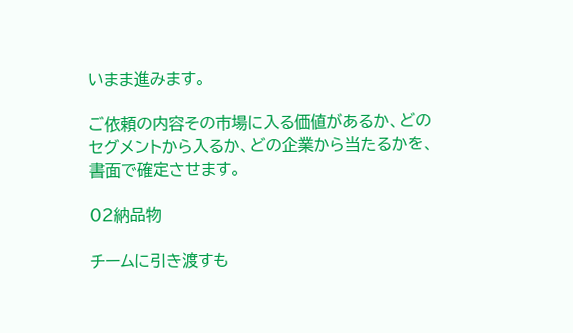いまま進みます。

ご依頼の内容その市場に入る価値があるか、どのセグメントから入るか、どの企業から当たるかを、書面で確定させます。

02納品物

チームに引き渡すも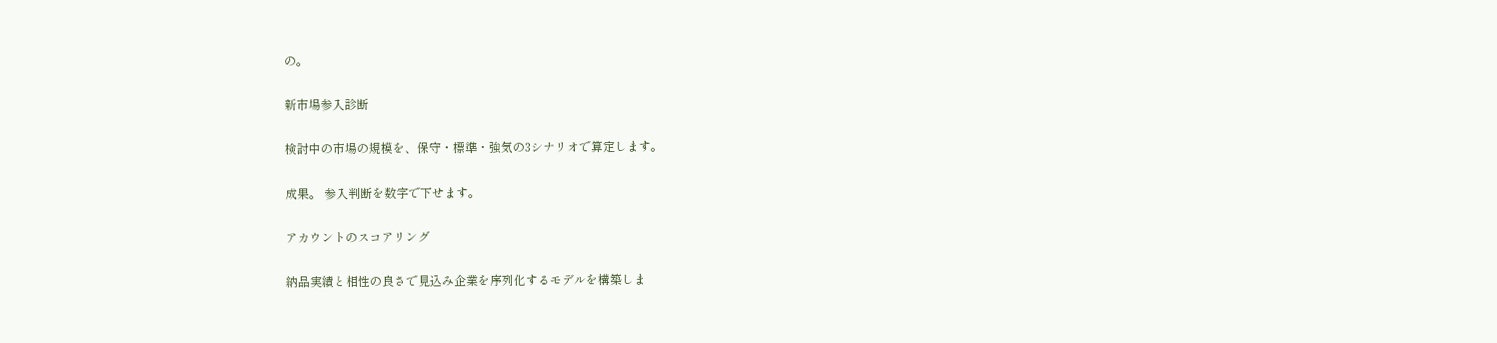の。

新市場参入診断

検討中の市場の規模を、保守・標準・強気の3シナリオで算定します。

成果。 参入判断を数字で下せます。

アカウントのスコアリング

納品実績と相性の良さで見込み企業を序列化するモデルを構築しま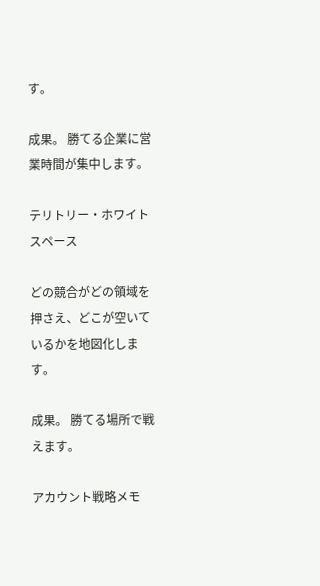す。

成果。 勝てる企業に営業時間が集中します。

テリトリー・ホワイトスペース

どの競合がどの領域を押さえ、どこが空いているかを地図化します。

成果。 勝てる場所で戦えます。

アカウント戦略メモ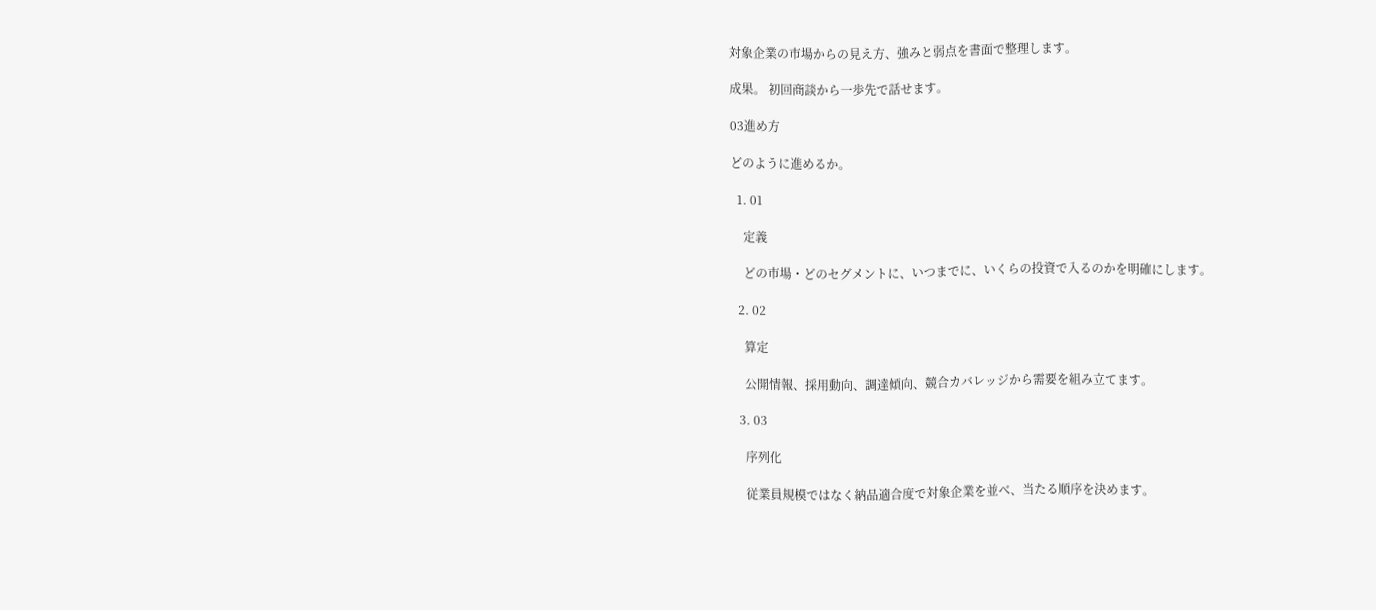対象企業の市場からの見え方、強みと弱点を書面で整理します。

成果。 初回商談から一歩先で話せます。

03進め方

どのように進めるか。

  1. 01

    定義

    どの市場・どのセグメントに、いつまでに、いくらの投資で入るのかを明確にします。

  2. 02

    算定

    公開情報、採用動向、調達傾向、競合カバレッジから需要を組み立てます。

  3. 03

    序列化

    従業員規模ではなく納品適合度で対象企業を並べ、当たる順序を決めます。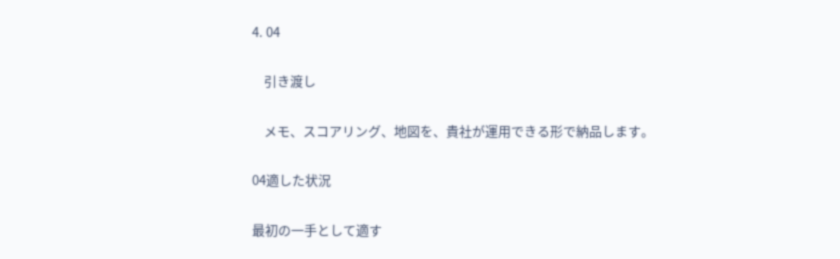4. 04

    引き渡し

    メモ、スコアリング、地図を、貴社が運用できる形で納品します。

04適した状況

最初の一手として適す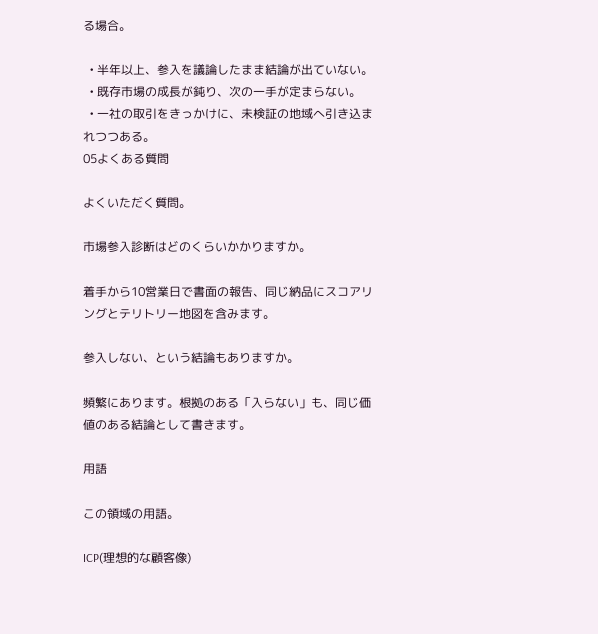る場合。

  • 半年以上、参入を議論したまま結論が出ていない。
  • 既存市場の成長が鈍り、次の一手が定まらない。
  • 一社の取引をきっかけに、未検証の地域へ引き込まれつつある。
05よくある質問

よくいただく質問。

市場参入診断はどのくらいかかりますか。

着手から10営業日で書面の報告、同じ納品にスコアリングとテリトリー地図を含みます。

参入しない、という結論もありますか。

頻繁にあります。根拠のある「入らない」も、同じ価値のある結論として書きます。

用語

この領域の用語。

ICP(理想的な顧客像)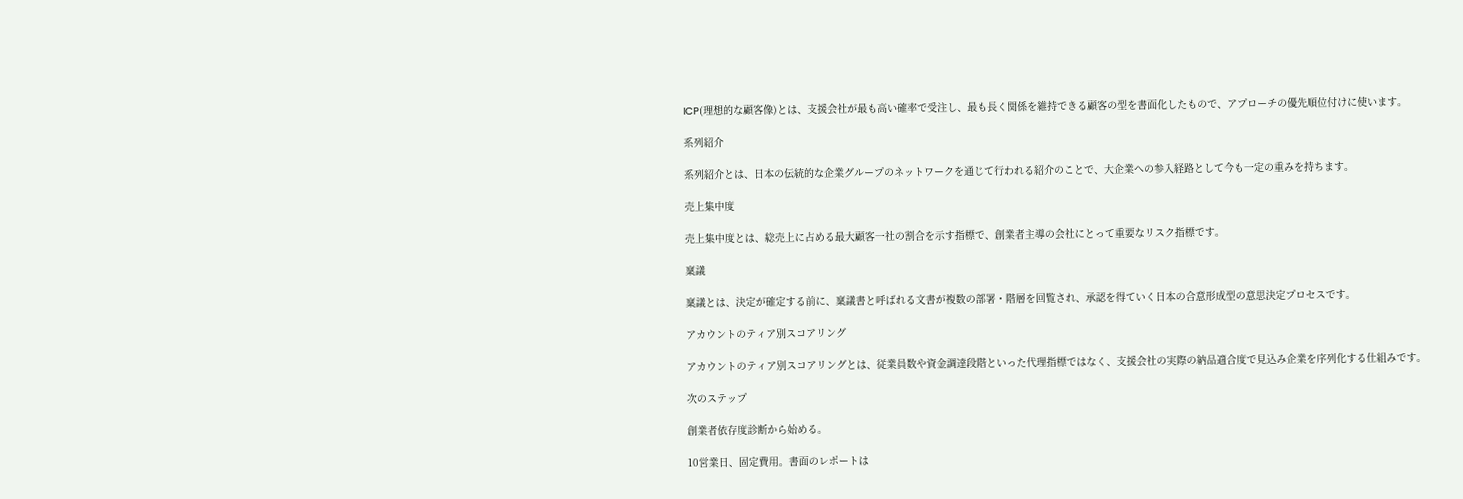ICP(理想的な顧客像)とは、支援会社が最も高い確率で受注し、最も長く関係を維持できる顧客の型を書面化したもので、アプローチの優先順位付けに使います。

系列紹介

系列紹介とは、日本の伝統的な企業グループのネットワークを通じて行われる紹介のことで、大企業への参入経路として今も一定の重みを持ちます。

売上集中度

売上集中度とは、総売上に占める最大顧客一社の割合を示す指標で、創業者主導の会社にとって重要なリスク指標です。

稟議

稟議とは、決定が確定する前に、稟議書と呼ばれる文書が複数の部署・階層を回覧され、承認を得ていく日本の合意形成型の意思決定プロセスです。

アカウントのティア別スコアリング

アカウントのティア別スコアリングとは、従業員数や資金調達段階といった代理指標ではなく、支援会社の実際の納品適合度で見込み企業を序列化する仕組みです。

次のステップ

創業者依存度診断から始める。

10営業日、固定費用。書面のレポートは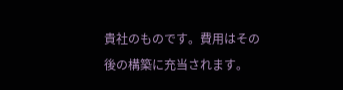貴社のものです。費用はその後の構築に充当されます。